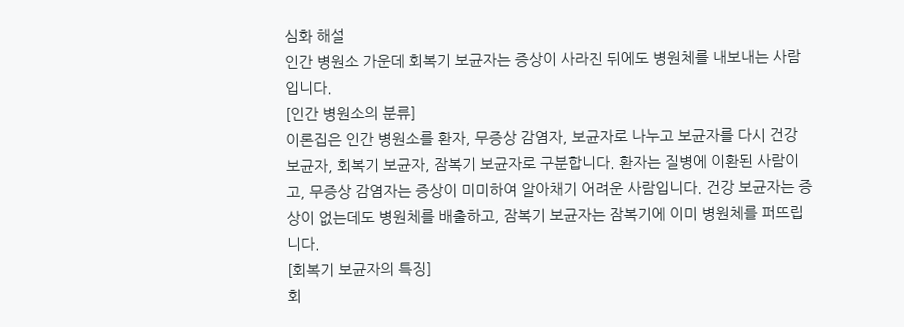심화 해설
인간 병원소 가운데 회복기 보균자는 증상이 사라진 뒤에도 병원체를 내보내는 사람입니다.
[인간 병원소의 분류]
이론집은 인간 병원소를 환자, 무증상 감염자, 보균자로 나누고 보균자를 다시 건강 보균자, 회복기 보균자, 잠복기 보균자로 구분합니다. 환자는 질병에 이환된 사람이고, 무증상 감염자는 증상이 미미하여 알아채기 어려운 사람입니다. 건강 보균자는 증상이 없는데도 병원체를 배출하고, 잠복기 보균자는 잠복기에 이미 병원체를 퍼뜨립니다.
[회복기 보균자의 특징]
회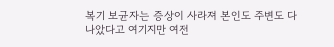복기 보균자는 증상이 사라져 본인도 주변도 다 나았다고 여기지만 여전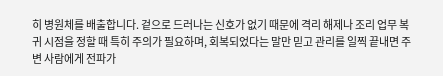히 병원체를 배출합니다. 겉으로 드러나는 신호가 없기 때문에 격리 해제나 조리 업무 복귀 시점을 정할 때 특히 주의가 필요하며, 회복되었다는 말만 믿고 관리를 일찍 끝내면 주변 사람에게 전파가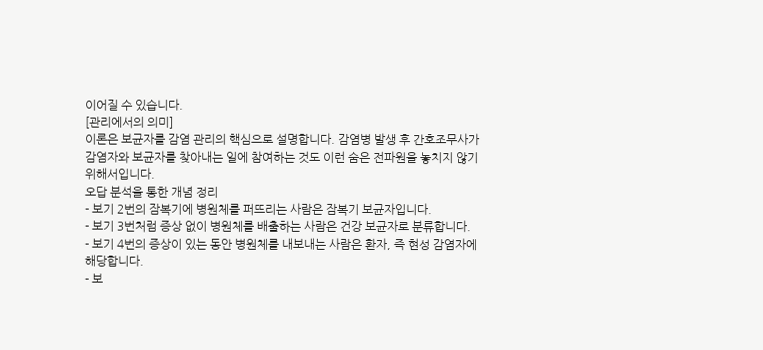이어질 수 있습니다.
[관리에서의 의미]
이론은 보균자를 감염 관리의 핵심으로 설명합니다. 감염병 발생 후 간호조무사가 감염자와 보균자를 찾아내는 일에 참여하는 것도 이런 숨은 전파원을 놓치지 않기 위해서입니다.
오답 분석을 통한 개념 정리
- 보기 2번의 잠복기에 병원체를 퍼뜨리는 사람은 잠복기 보균자입니다.
- 보기 3번처럼 증상 없이 병원체를 배출하는 사람은 건강 보균자로 분류합니다.
- 보기 4번의 증상이 있는 동안 병원체를 내보내는 사람은 환자, 즉 현성 감염자에 해당합니다.
- 보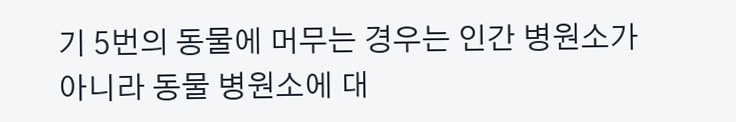기 5번의 동물에 머무는 경우는 인간 병원소가 아니라 동물 병원소에 대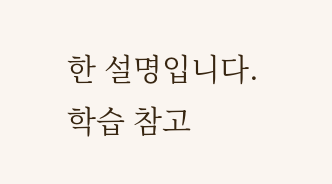한 설명입니다.
학습 참고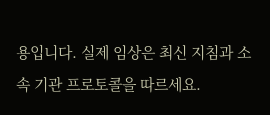용입니다. 실제 임상은 최신 지침과 소속 기관 프로토콜을 따르세요.